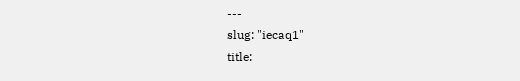---
slug: "iecaq1"
title: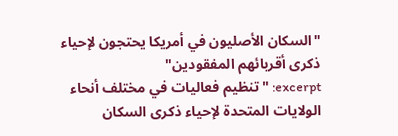"السكان الأصليون في أمريكا يحتجون لإحياء ذكرى أقربائهم المفقودين"
excerpt: "تنظيم فعاليات في مختلف أنحاء الولايات المتحدة لإحياء ذكرى السكان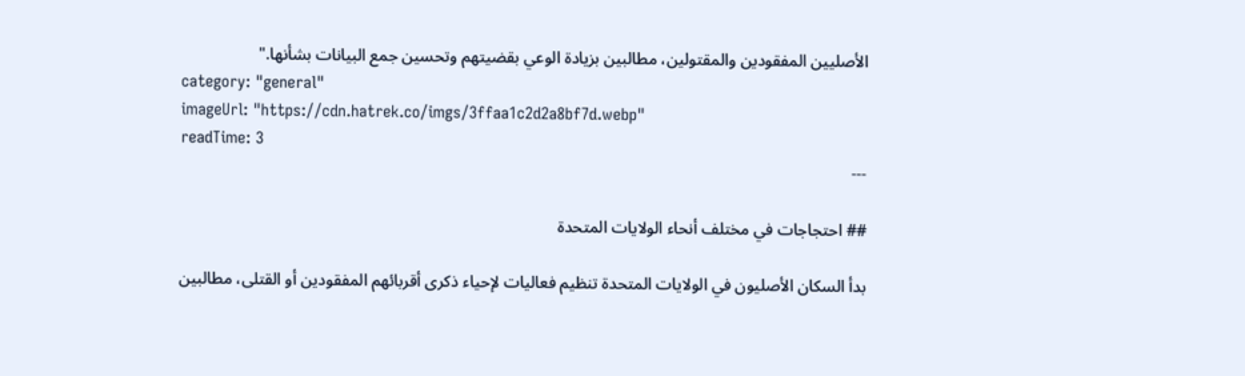الأصليين المفقودين والمقتولين، مطالبين بزيادة الوعي بقضيتهم وتحسين جمع البيانات بشأنها."
category: "general"
imageUrl: "https://cdn.hatrek.co/imgs/3ffaa1c2d2a8bf7d.webp"
readTime: 3
---

## احتجاجات في مختلف أنحاء الولايات المتحدة

بدأ السكان الأصليون في الولايات المتحدة تنظيم فعاليات لإحياء ذكرى أقربائهم المفقودين أو القتلى، مطالبين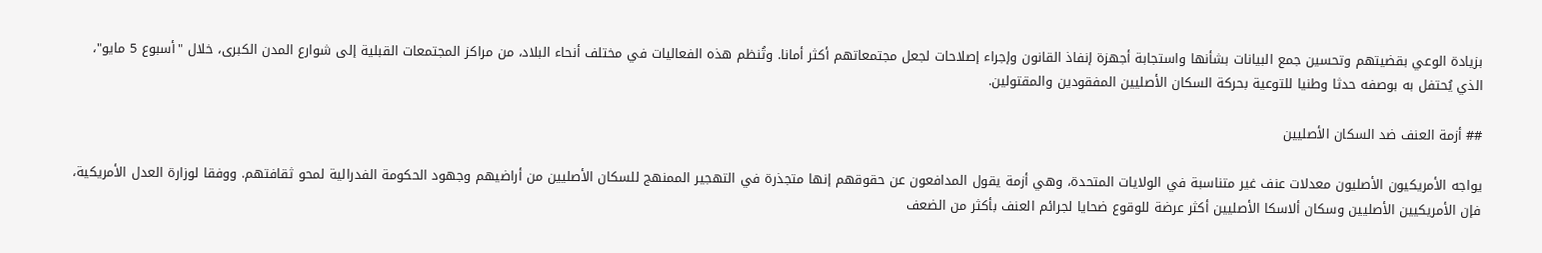بزيادة الوعي بقضيتهم وتحسين جمع البيانات بشأنها واستجابة أجهزة إنفاذ القانون وإجراء إصلاحات لجعل مجتمعاتهم أكثر أمانا. وتُنظم هذه الفعاليات في مختلف أنحاء البلاد، من مراكز المجتمعات القبلية إلى شوارع المدن الكبرى، خلال "أسبوع 5 مايو"، الذي يُحتفل به بوصفه حدثا وطنيا للتوعية بحركة السكان الأصليين المفقودين والمقتولين.

## أزمة العنف ضد السكان الأصليين

يواجه الأمريكيون الأصليون معدلات عنف غير متناسبة في الولايات المتحدة، وهي أزمة يقول المدافعون عن حقوقهم إنها متجذرة في التهجير الممنهج للسكان الأصليين من أراضيهم وجهود الحكومة الفدرالية لمحو ثقافتهم. ووفقا لوزارة العدل الأمريكية، فإن الأمريكيين الأصليين وسكان ألاسكا الأصليين أكثر عرضة للوقوع ضحايا لجرائم العنف بأكثر من الضعف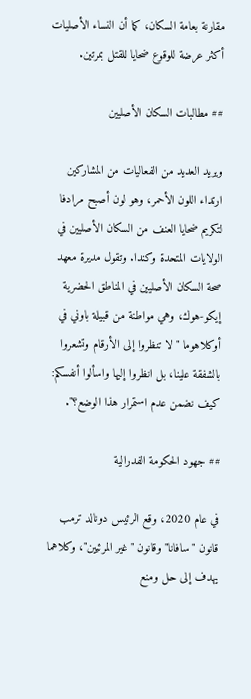مقارنة بعامة السكان، كما أن النساء الأصليات أكثر عرضة للوقوع ضحايا للقتل بمرتين.

## مطالبات السكان الأصليين

ويريد العديد من الفعاليات من المشاركين ارتداء اللون الأحمر، وهو لون أصبح مرادفا لتكريم ضحايا العنف من السكان الأصليين في الولايات المتحدة وكندا. وتقول مديرة معهد صحة السكان الأصليين في المناطق الحضرية إيكو-هوك، وهي مواطنة من قبيلة باوني في أوكلاهوما "لا تنظروا إلى الأرقام وتشعروا بالشفقة علينا، بل انظروا إليها واسألوا أنفسكم: كيف نضمن عدم استمرار هذا الوضع؟".

## جهود الحكومة الفدرالية

في عام 2020، وقع الرئيس دونالد ترمب قانون "سافانا" وقانون "غير المرئيين"، وكلاهما يهدف إلى حل ومنع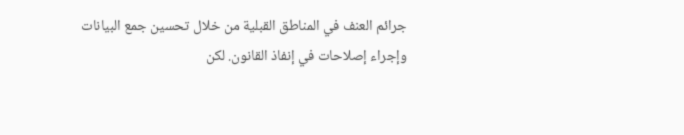جرائم العنف في المناطق القبلية من خلال تحسين جمع البيانات وإجراء إصلاحات في إنفاذ القانون. لكن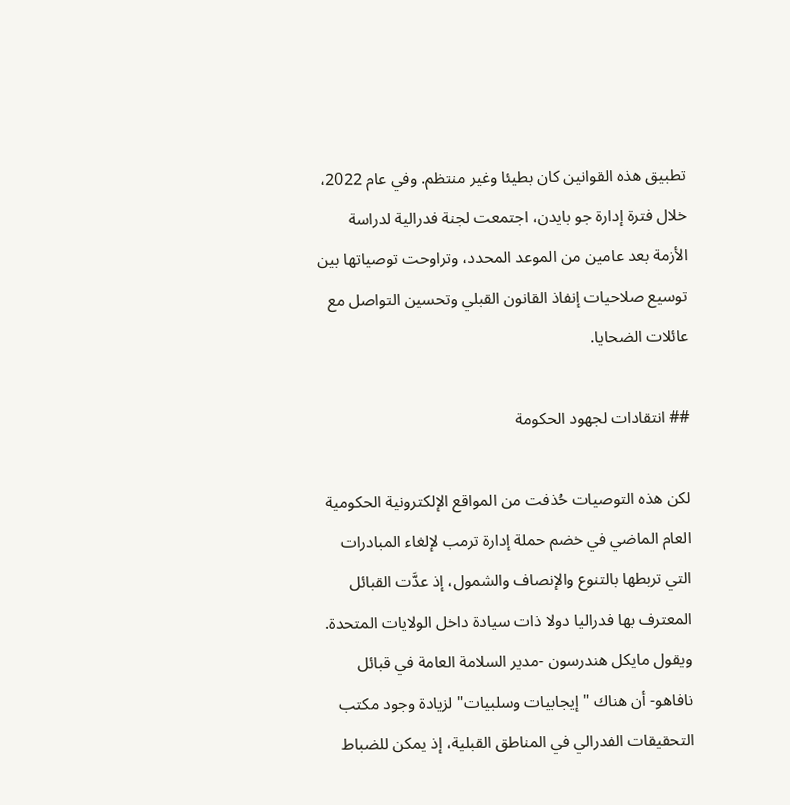تطبيق هذه القوانين كان بطيئا وغير منتظم. وفي عام 2022، خلال فترة إدارة جو بايدن، اجتمعت لجنة فدرالية لدراسة الأزمة بعد عامين من الموعد المحدد، وتراوحت توصياتها بين توسيع صلاحيات إنفاذ القانون القبلي وتحسين التواصل مع عائلات الضحايا.

## انتقادات لجهود الحكومة

لكن هذه التوصيات حُذفت من المواقع الإلكترونية الحكومية العام الماضي في خضم حملة إدارة ترمب لإلغاء المبادرات التي تربطها بالتنوع والإنصاف والشمول، إذ عدَّت القبائل المعترف بها فدراليا دولا ذات سيادة داخل الولايات المتحدة. ويقول مايكل هندرسون -مدير السلامة العامة في قبائل نافاهو- أن هناك "إيجابيات وسلبيات" لزيادة وجود مكتب التحقيقات الفدرالي في المناطق القبلية، إذ يمكن للضباط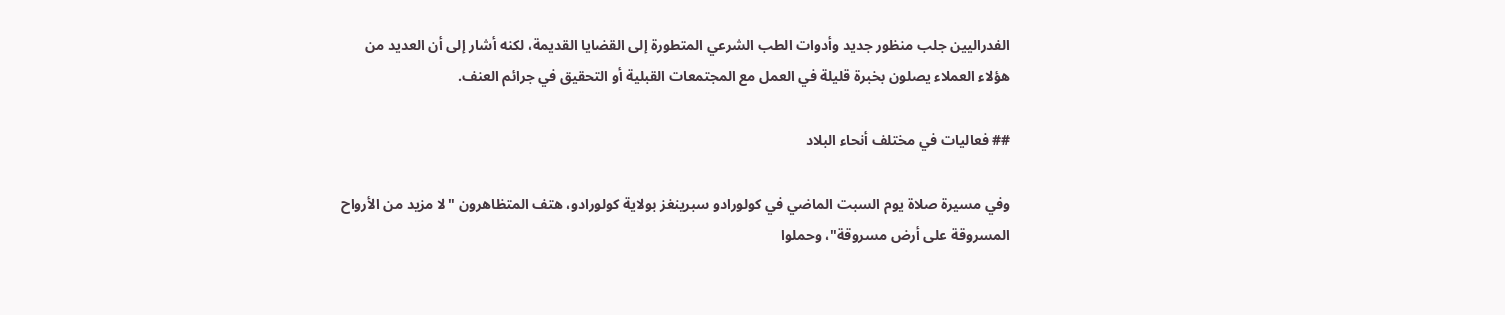الفدراليين جلب منظور جديد وأدوات الطب الشرعي المتطورة إلى القضايا القديمة، لكنه أشار إلى أن العديد من هؤلاء العملاء يصلون بخبرة قليلة في العمل مع المجتمعات القبلية أو التحقيق في جرائم العنف.

## فعاليات في مختلف أنحاء البلاد

وفي مسيرة صلاة يوم السبت الماضي في كولورادو سبرينغز بولاية كولورادو، هتف المتظاهرون "لا مزيد من الأرواح المسروقة على أرض مسروقة"، وحملوا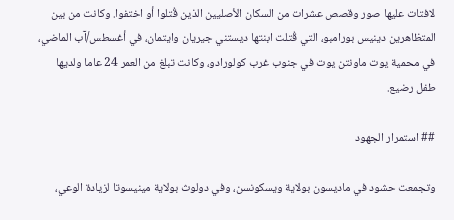لافتات عليها صور وقصص عشرات من السكان الأصليين الذين قُتلوا أو اختفوا. وكانت من بين المتظاهرين دينيس بورامبو، التي قُتلت ابنتها ديستني جيريان وايتمان، في أغسطس/آب الماضي، في محمية يوت ماونتن يوت في جنوب غرب كولورادو، وكانت تبلغ من العمر 24 عاما ولديها طفل رضيع.

## استمرار الجهود

وتجمعت حشود في ماديسون بولاية ويسكونسن، وفي دولوث بولاية مينيسوتا لزيادة الوعي،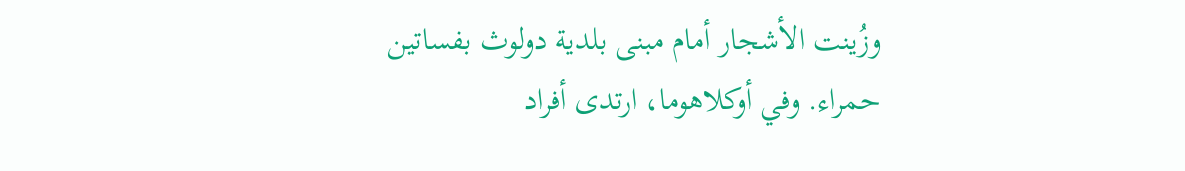وزُينت الأشجار أمام مبنى بلدية دولوث بفساتين حمراء. وفي أوكلاهوما، ارتدى أفراد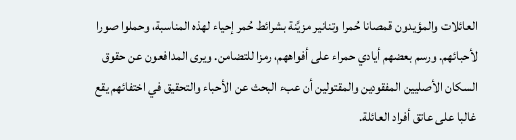العائلات والمؤيدون قمصانا حُمرا وتنانير مزيَّنة بشرائط حُمر إحياء لهذه المناسبة، وحملوا صورا لأحبائهم. ورسم بعضهم أيادي حمراء على أفواههم، رمزا للتضامن. ويرى المدافعون عن حقوق السكان الأصليين المفقودين والمقتولين أن عبء البحث عن الأحباء والتحقيق في اختفائهم يقع غالبا على عاتق أفراد العائلة.